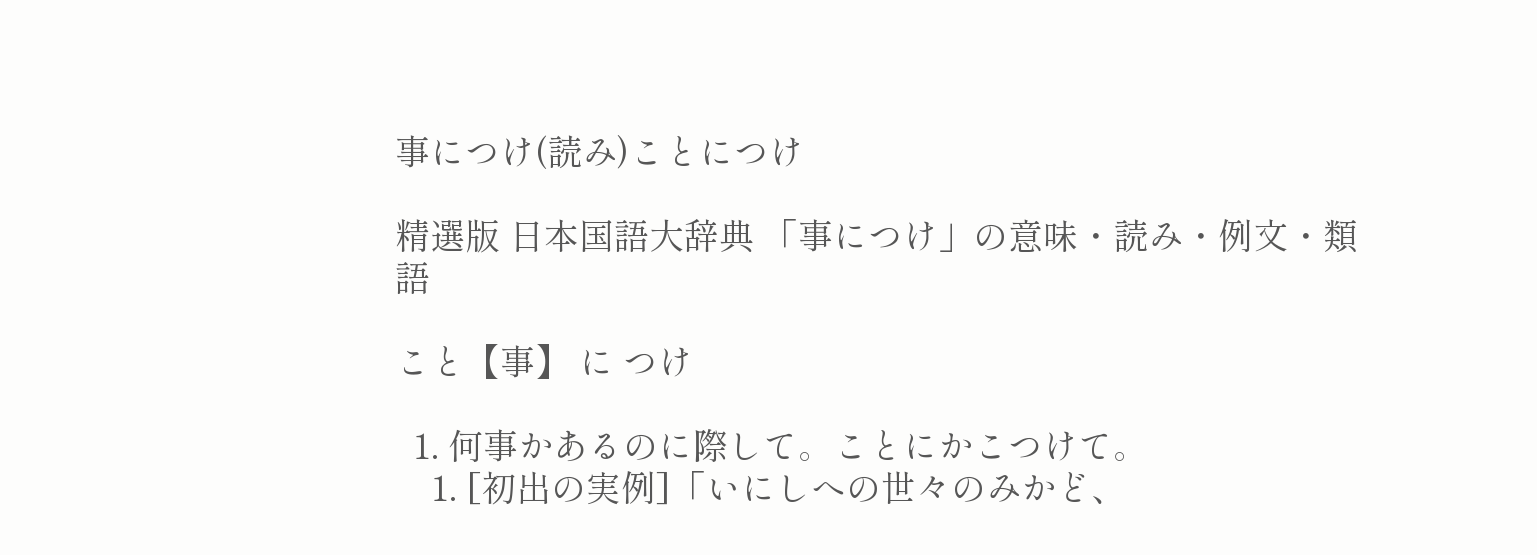事につけ(読み)ことにつけ

精選版 日本国語大辞典 「事につけ」の意味・読み・例文・類語

こと【事】 に つけ

  1. 何事かあるのに際して。ことにかこつけて。
    1. [初出の実例]「いにしへの世々のみかど、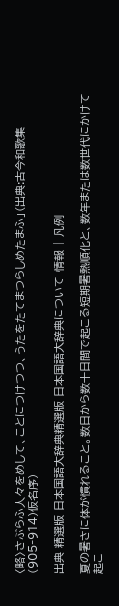〈略〉さぶらふ人々をめして、ことにつけつつ、うたをたてまつらしめたまふ」(出典:古今和歌集(905‐914)仮名序)

出典 精選版 日本国語大辞典精選版 日本国語大辞典について 情報 | 凡例

夏の暑さに体が慣れること。数日から数十日間で起こる短期暑熱順化と、数年または数世代にかけて起こ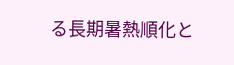る長期暑熱順化と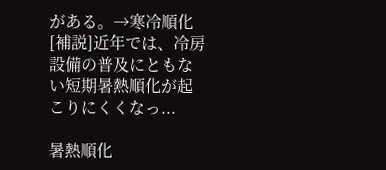がある。→寒冷順化[補説]近年では、冷房設備の普及にともない短期暑熱順化が起こりにくくなっ...

暑熱順化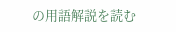の用語解説を読む